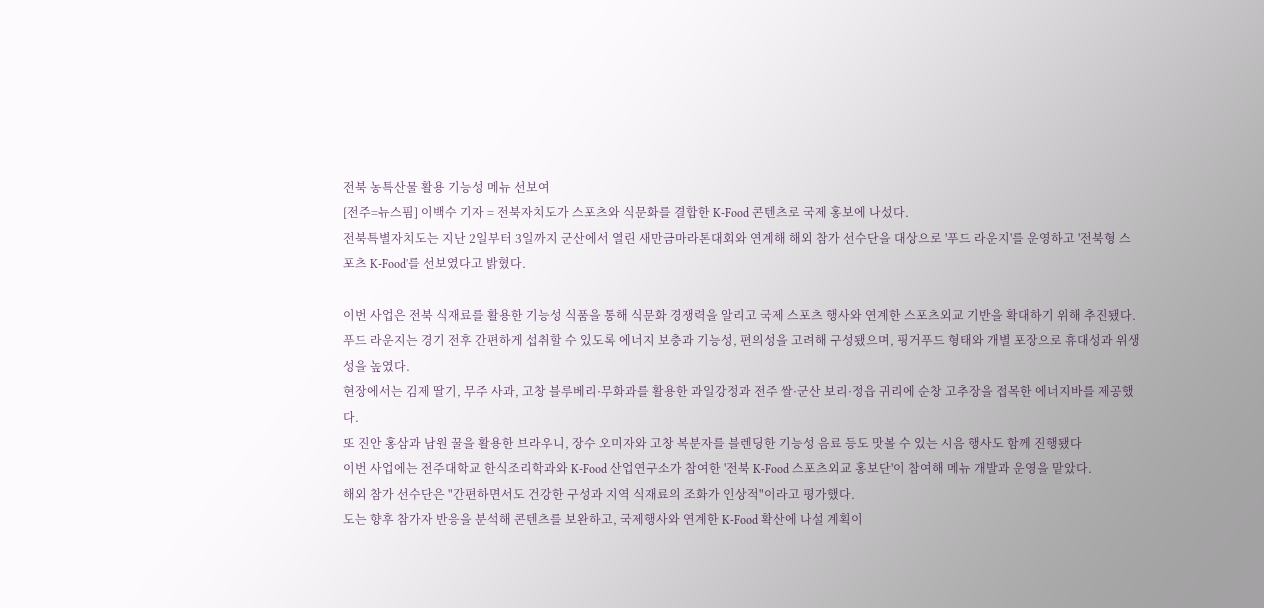전북 농특산물 활용 기능성 메뉴 선보여
[전주=뉴스핌] 이백수 기자 = 전북자치도가 스포츠와 식문화를 결합한 K-Food 콘텐츠로 국제 홍보에 나섰다.
전북특별자치도는 지난 2일부터 3일까지 군산에서 열린 새만금마라톤대회와 연계해 해외 참가 선수단을 대상으로 '푸드 라운지'를 운영하고 '전북형 스포츠 K-Food'를 선보였다고 밝혔다.

이번 사업은 전북 식재료를 활용한 기능성 식품을 통해 식문화 경쟁력을 알리고 국제 스포츠 행사와 연계한 스포츠외교 기반을 확대하기 위해 추진됐다.
푸드 라운지는 경기 전후 간편하게 섭취할 수 있도록 에너지 보충과 기능성, 편의성을 고려해 구성됐으며, 핑거푸드 형태와 개별 포장으로 휴대성과 위생성을 높였다.
현장에서는 김제 딸기, 무주 사과, 고창 블루베리·무화과를 활용한 과일강정과 전주 쌀·군산 보리·정읍 귀리에 순창 고추장을 접목한 에너지바를 제공했다.
또 진안 홍삼과 남원 꿀을 활용한 브라우니, 장수 오미자와 고창 복분자를 블렌딩한 기능성 음료 등도 맛볼 수 있는 시음 행사도 함께 진행됐다
이번 사업에는 전주대학교 한식조리학과와 K-Food 산업연구소가 참여한 '전북 K-Food 스포츠외교 홍보단'이 참여해 메뉴 개발과 운영을 맡았다.
해외 참가 선수단은 "간편하면서도 건강한 구성과 지역 식재료의 조화가 인상적"이라고 평가했다.
도는 향후 참가자 반응을 분석해 콘텐츠를 보완하고, 국제행사와 연계한 K-Food 확산에 나설 계획이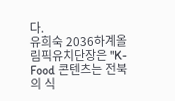다.
유희숙 2036하계올림픽유치단장은 "K-Food 콘텐츠는 전북의 식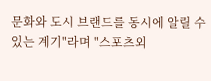문화와 도시 브랜드를 동시에 알릴 수 있는 계기"라며 "스포츠외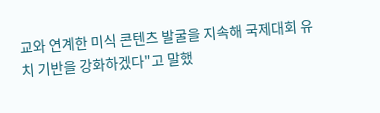교와 연계한 미식 콘텐츠 발굴을 지속해 국제대회 유치 기반을 강화하겠다"고 말했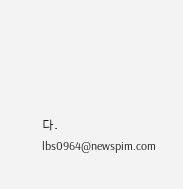다.
lbs0964@newspim.com